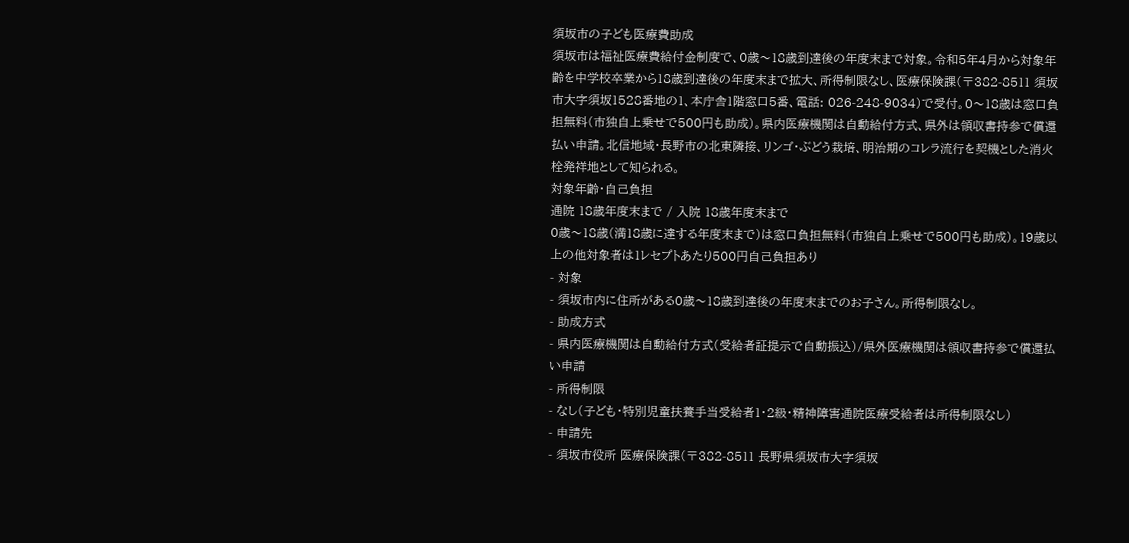須坂市の子ども医療費助成
須坂市は福祉医療費給付金制度で、0歳〜18歳到達後の年度末まで対象。令和5年4月から対象年齢を中学校卒業から18歳到達後の年度末まで拡大、所得制限なし、医療保険課(〒382-8511 須坂市大字須坂1528番地の1、本庁舎1階窓口5番、電話: 026-248-9034)で受付。0〜18歳は窓口負担無料(市独自上乗せで500円も助成)。県内医療機関は自動給付方式、県外は領収書持参で償還払い申請。北信地域・長野市の北東隣接、リンゴ・ぶどう栽培、明治期のコレラ流行を契機とした消火栓発祥地として知られる。
対象年齢・自己負担
通院 18歳年度末まで / 入院 18歳年度末まで
0歳〜18歳(満18歳に達する年度末まで)は窓口負担無料(市独自上乗せで500円も助成)。19歳以上の他対象者は1レセプトあたり500円自己負担あり
- 対象
- 須坂市内に住所がある0歳〜18歳到達後の年度末までのお子さん。所得制限なし。
- 助成方式
- 県内医療機関は自動給付方式(受給者証提示で自動振込)/県外医療機関は領収書持参で償還払い申請
- 所得制限
- なし(子ども・特別児童扶養手当受給者1・2級・精神障害通院医療受給者は所得制限なし)
- 申請先
- 須坂市役所 医療保険課(〒382-8511 長野県須坂市大字須坂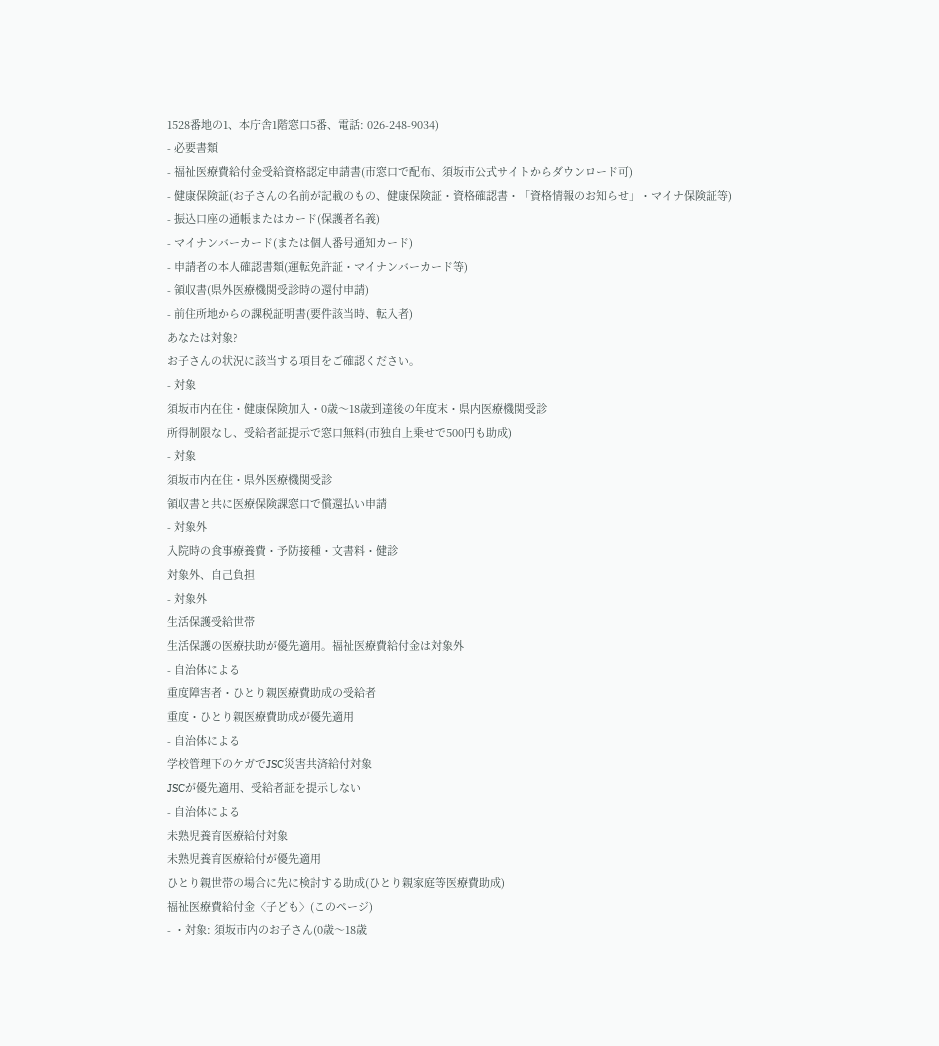1528番地の1、本庁舎1階窓口5番、電話: 026-248-9034)
- 必要書類
- 福祉医療費給付金受給資格認定申請書(市窓口で配布、須坂市公式サイトからダウンロード可)
- 健康保険証(お子さんの名前が記載のもの、健康保険証・資格確認書・「資格情報のお知らせ」・マイナ保険証等)
- 振込口座の通帳またはカード(保護者名義)
- マイナンバーカード(または個人番号通知カード)
- 申請者の本人確認書類(運転免許証・マイナンバーカード等)
- 領収書(県外医療機関受診時の還付申請)
- 前住所地からの課税証明書(要件該当時、転入者)
あなたは対象?
お子さんの状況に該当する項目をご確認ください。
- 対象
須坂市内在住・健康保険加入・0歳〜18歳到達後の年度末・県内医療機関受診
所得制限なし、受給者証提示で窓口無料(市独自上乗せで500円も助成)
- 対象
須坂市内在住・県外医療機関受診
領収書と共に医療保険課窓口で償還払い申請
- 対象外
入院時の食事療養費・予防接種・文書料・健診
対象外、自己負担
- 対象外
生活保護受給世帯
生活保護の医療扶助が優先適用。福祉医療費給付金は対象外
- 自治体による
重度障害者・ひとり親医療費助成の受給者
重度・ひとり親医療費助成が優先適用
- 自治体による
学校管理下のケガでJSC災害共済給付対象
JSCが優先適用、受給者証を提示しない
- 自治体による
未熟児養育医療給付対象
未熟児養育医療給付が優先適用
ひとり親世帯の場合に先に検討する助成(ひとり親家庭等医療費助成)
福祉医療費給付金〈子ども〉(このページ)
- ・対象: 須坂市内のお子さん(0歳〜18歳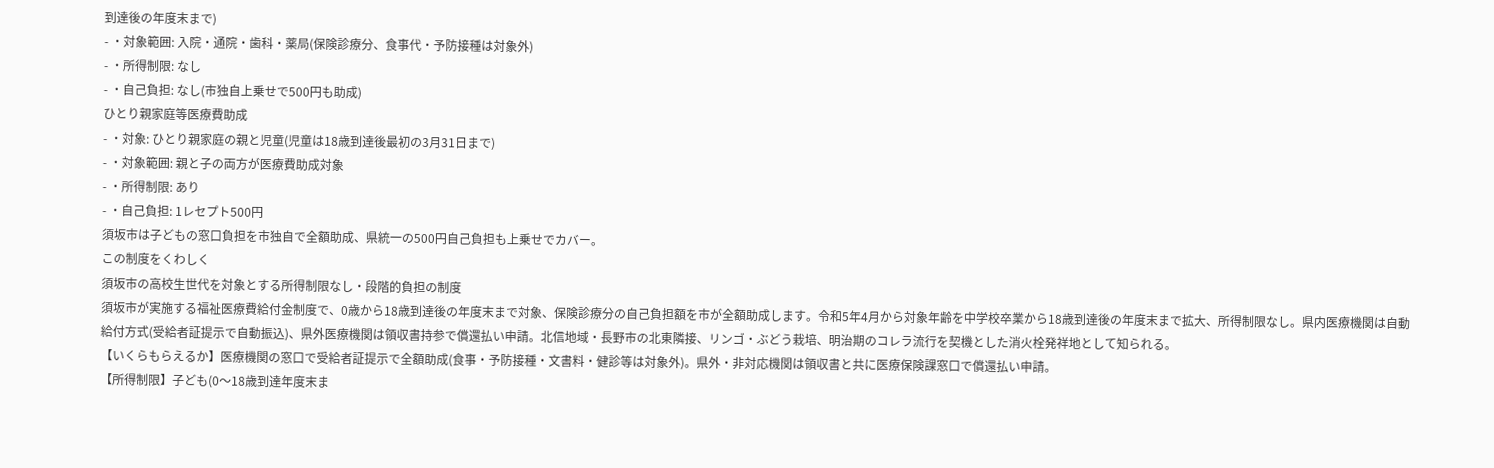到達後の年度末まで)
- ・対象範囲: 入院・通院・歯科・薬局(保険診療分、食事代・予防接種は対象外)
- ・所得制限: なし
- ・自己負担: なし(市独自上乗せで500円も助成)
ひとり親家庭等医療費助成
- ・対象: ひとり親家庭の親と児童(児童は18歳到達後最初の3月31日まで)
- ・対象範囲: 親と子の両方が医療費助成対象
- ・所得制限: あり
- ・自己負担: 1レセプト500円
須坂市は子どもの窓口負担を市独自で全額助成、県統一の500円自己負担も上乗せでカバー。
この制度をくわしく
須坂市の高校生世代を対象とする所得制限なし・段階的負担の制度
須坂市が実施する福祉医療費給付金制度で、0歳から18歳到達後の年度末まで対象、保険診療分の自己負担額を市が全額助成します。令和5年4月から対象年齢を中学校卒業から18歳到達後の年度末まで拡大、所得制限なし。県内医療機関は自動給付方式(受給者証提示で自動振込)、県外医療機関は領収書持参で償還払い申請。北信地域・長野市の北東隣接、リンゴ・ぶどう栽培、明治期のコレラ流行を契機とした消火栓発祥地として知られる。
【いくらもらえるか】医療機関の窓口で受給者証提示で全額助成(食事・予防接種・文書料・健診等は対象外)。県外・非対応機関は領収書と共に医療保険課窓口で償還払い申請。
【所得制限】子ども(0〜18歳到達年度末ま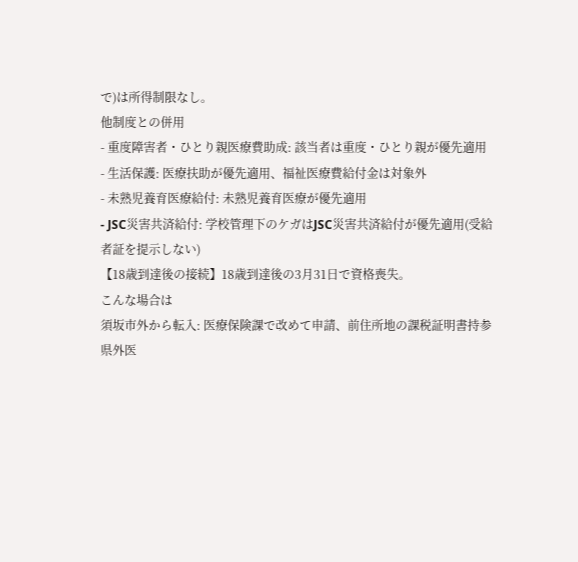で)は所得制限なし。
他制度との併用
- 重度障害者・ひとり親医療費助成: 該当者は重度・ひとり親が優先適用
- 生活保護: 医療扶助が優先適用、福祉医療費給付金は対象外
- 未熟児養育医療給付: 未熟児養育医療が優先適用
- JSC災害共済給付: 学校管理下のケガはJSC災害共済給付が優先適用(受給者証を提示しない)
【18歳到達後の接続】18歳到達後の3月31日で資格喪失。
こんな場合は
須坂市外から転入: 医療保険課で改めて申請、前住所地の課税証明書持参
県外医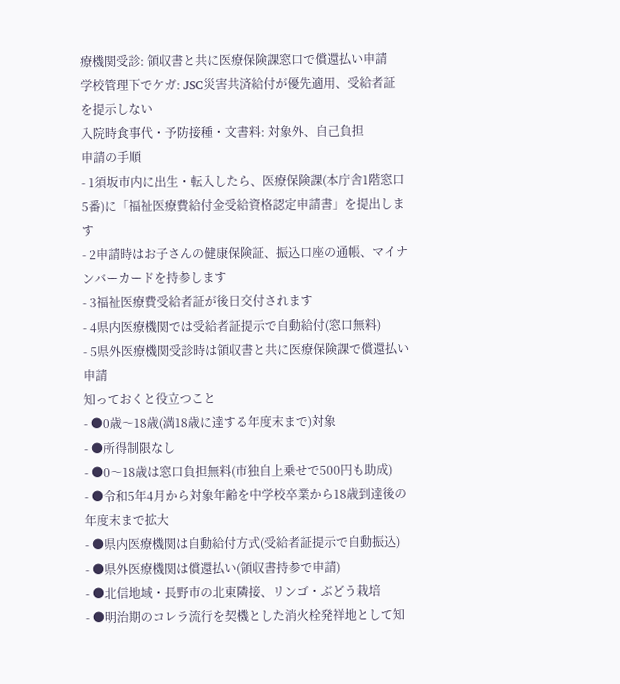療機関受診: 領収書と共に医療保険課窓口で償還払い申請
学校管理下でケガ: JSC災害共済給付が優先適用、受給者証を提示しない
入院時食事代・予防接種・文書料: 対象外、自己負担
申請の手順
- 1須坂市内に出生・転入したら、医療保険課(本庁舎1階窓口5番)に「福祉医療費給付金受給資格認定申請書」を提出します
- 2申請時はお子さんの健康保険証、振込口座の通帳、マイナンバーカードを持参します
- 3福祉医療費受給者証が後日交付されます
- 4県内医療機関では受給者証提示で自動給付(窓口無料)
- 5県外医療機関受診時は領収書と共に医療保険課で償還払い申請
知っておくと役立つこと
- ●0歳〜18歳(満18歳に達する年度末まで)対象
- ●所得制限なし
- ●0〜18歳は窓口負担無料(市独自上乗せで500円も助成)
- ●令和5年4月から対象年齢を中学校卒業から18歳到達後の年度末まで拡大
- ●県内医療機関は自動給付方式(受給者証提示で自動振込)
- ●県外医療機関は償還払い(領収書持参で申請)
- ●北信地域・長野市の北東隣接、リンゴ・ぶどう栽培
- ●明治期のコレラ流行を契機とした消火栓発祥地として知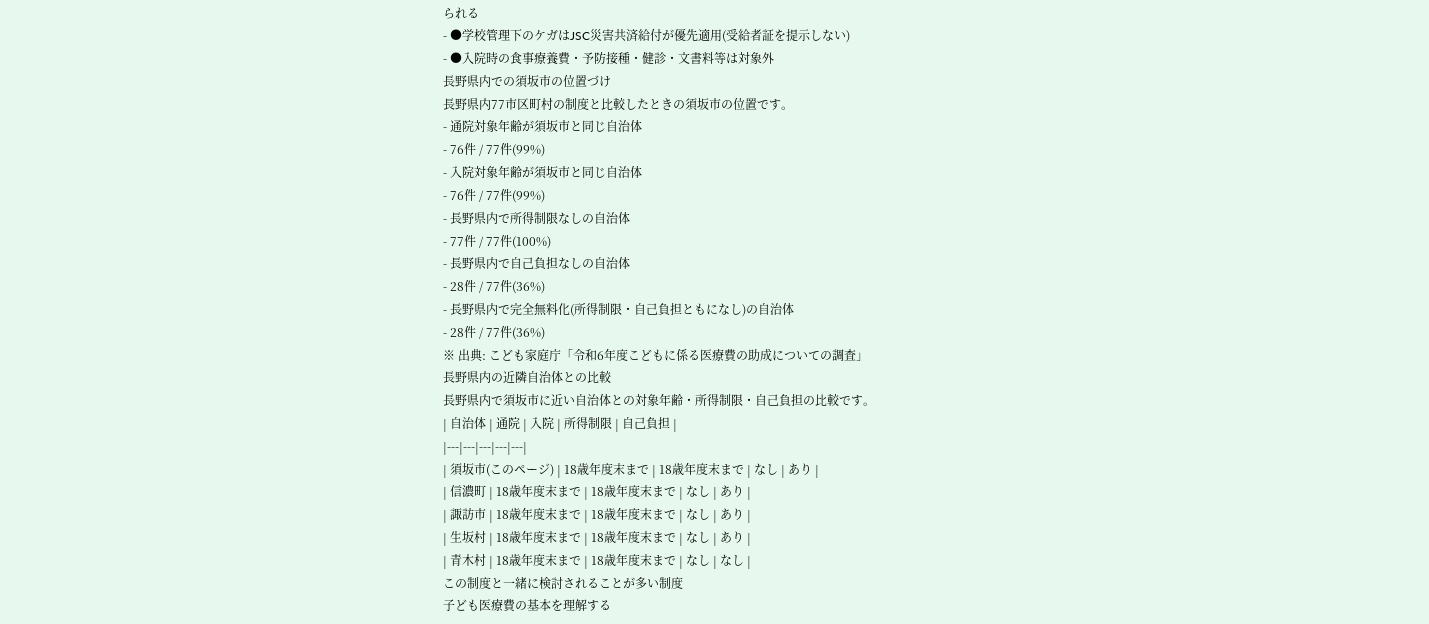られる
- ●学校管理下のケガはJSC災害共済給付が優先適用(受給者証を提示しない)
- ●入院時の食事療養費・予防接種・健診・文書料等は対象外
長野県内での須坂市の位置づけ
長野県内77市区町村の制度と比較したときの須坂市の位置です。
- 通院対象年齢が須坂市と同じ自治体
- 76件 / 77件(99%)
- 入院対象年齢が須坂市と同じ自治体
- 76件 / 77件(99%)
- 長野県内で所得制限なしの自治体
- 77件 / 77件(100%)
- 長野県内で自己負担なしの自治体
- 28件 / 77件(36%)
- 長野県内で完全無料化(所得制限・自己負担ともになし)の自治体
- 28件 / 77件(36%)
※ 出典: こども家庭庁「令和6年度こどもに係る医療費の助成についての調査」
長野県内の近隣自治体との比較
長野県内で須坂市に近い自治体との対象年齢・所得制限・自己負担の比較です。
| 自治体 | 通院 | 入院 | 所得制限 | 自己負担 |
|---|---|---|---|---|
| 須坂市(このページ) | 18歳年度末まで | 18歳年度末まで | なし | あり |
| 信濃町 | 18歳年度末まで | 18歳年度末まで | なし | あり |
| 諏訪市 | 18歳年度末まで | 18歳年度末まで | なし | あり |
| 生坂村 | 18歳年度末まで | 18歳年度末まで | なし | あり |
| 青木村 | 18歳年度末まで | 18歳年度末まで | なし | なし |
この制度と一緒に検討されることが多い制度
子ども医療費の基本を理解する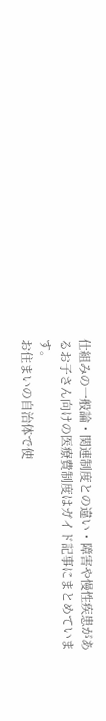仕組みの一般論・関連制度との違い・障害や慢性疾患があるお子さん向けの医療費制度はガイド記事にまとめています。
お住まいの自治体で使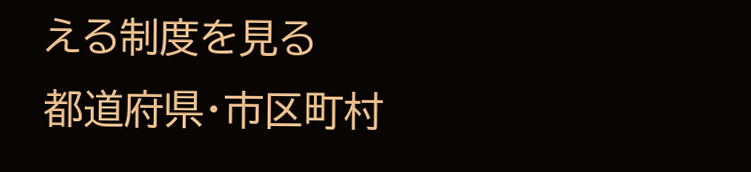える制度を見る
都道府県・市区町村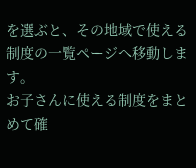を選ぶと、その地域で使える制度の一覧ページへ移動します。
お子さんに使える制度をまとめて確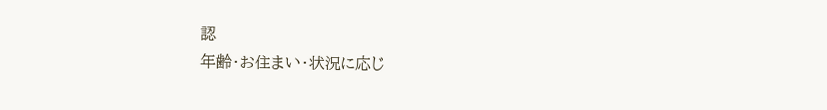認
年齢・お住まい・状況に応じ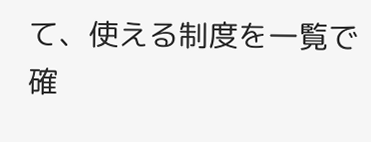て、使える制度を一覧で確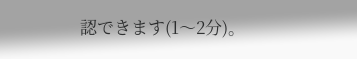認できます(1〜2分)。